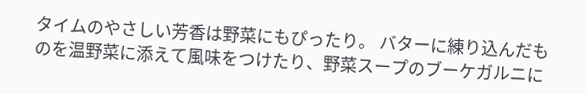タイムのやさしい芳香は野菜にもぴったり。 バターに練り込んだものを温野菜に添えて風味をつけたり、野菜スープのブーケガルニに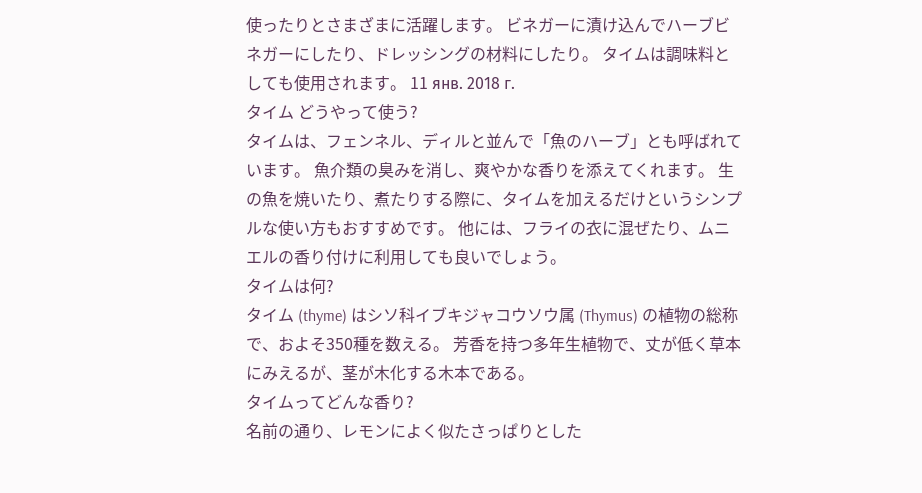使ったりとさまざまに活躍します。 ビネガーに漬け込んでハーブビネガーにしたり、ドレッシングの材料にしたり。 タイムは調味料としても使用されます。 11 янв. 2018 г.
タイム どうやって使う?
タイムは、フェンネル、ディルと並んで「魚のハーブ」とも呼ばれています。 魚介類の臭みを消し、爽やかな香りを添えてくれます。 生の魚を焼いたり、煮たりする際に、タイムを加えるだけというシンプルな使い方もおすすめです。 他には、フライの衣に混ぜたり、ムニエルの香り付けに利用しても良いでしょう。
タイムは何?
タイム (thyme) はシソ科イブキジャコウソウ属 (Thymus) の植物の総称で、およそ350種を数える。 芳香を持つ多年生植物で、丈が低く草本にみえるが、茎が木化する木本である。
タイムってどんな香り?
名前の通り、レモンによく似たさっぱりとした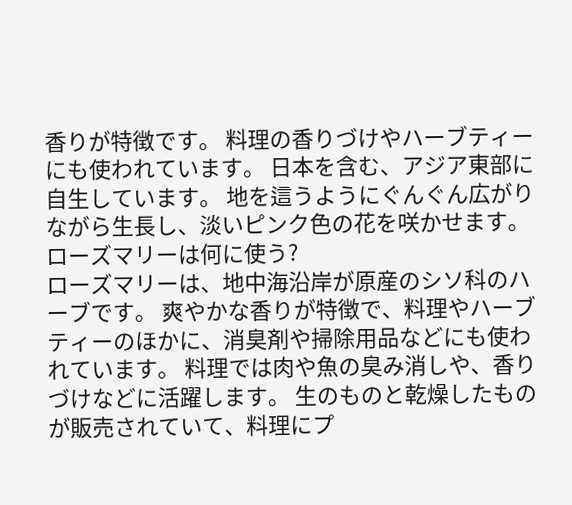香りが特徴です。 料理の香りづけやハーブティーにも使われています。 日本を含む、アジア東部に自生しています。 地を這うようにぐんぐん広がりながら生長し、淡いピンク色の花を咲かせます。
ローズマリーは何に使う?
ローズマリーは、地中海沿岸が原産のシソ科のハーブです。 爽やかな香りが特徴で、料理やハーブティーのほかに、消臭剤や掃除用品などにも使われています。 料理では肉や魚の臭み消しや、香りづけなどに活躍します。 生のものと乾燥したものが販売されていて、料理にプ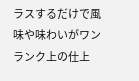ラスするだけで風味や味わいがワンランク上の仕上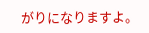がりになりますよ。